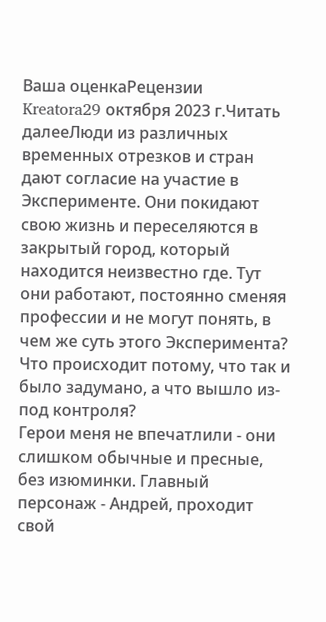Ваша оценкаРецензии
Kreatora29 октября 2023 г.Читать далееЛюди из различных временных отрезков и стран дают согласие на участие в Эксперименте. Они покидают свою жизнь и переселяются в закрытый город, который находится неизвестно где. Тут они работают, постоянно сменяя профессии и не могут понять, в чем же суть этого Эксперимента? Что происходит потому, что так и было задумано, а что вышло из-под контроля?
Герои меня не впечатлили - они слишком обычные и пресные, без изюминки. Главный персонаж - Андрей, проходит свой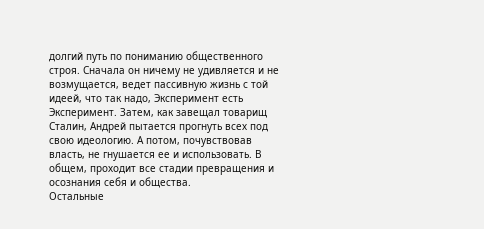долгий путь по пониманию общественного строя. Сначала он ничему не удивляется и не возмущается, ведет пассивную жизнь с той идеей, что так надо, Эксперимент есть Эксперимент. Затем, как завещал товарищ Сталин, Андрей пытается прогнуть всех под свою идеологию. А потом, почувствовав власть, не гнушается ее и использовать. В общем, проходит все стадии превращения и осознания себя и общества.
Остальные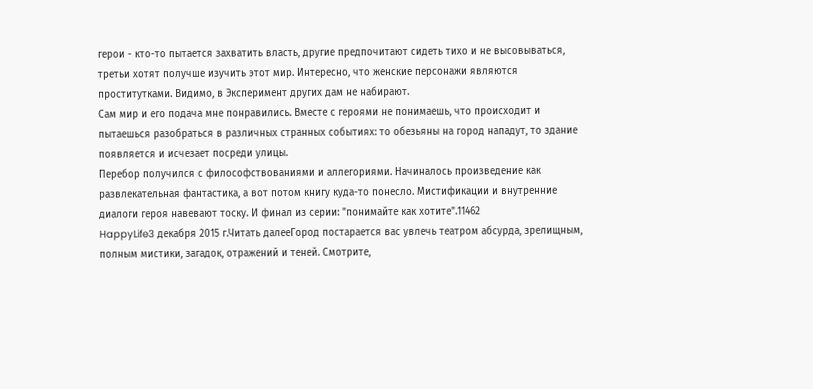герои - кто-то пытается захватить власть, другие предпочитают сидеть тихо и не высовываться, третьи хотят получше изучить этот мир. Интересно, что женские персонажи являются проститутками. Видимо, в Эксперимент других дам не набирают.
Сам мир и его подача мне понравились. Вместе с героями не понимаешь, что происходит и пытаешься разобраться в различных странных событиях: то обезьяны на город нападут, то здание появляется и исчезает посреди улицы.
Перебор получился с философствованиями и аллегориями. Начиналось произведение как развлекательная фантастика, а вот потом книгу куда-то понесло. Мистификации и внутренние диалоги героя навевают тоску. И финал из серии: "понимайте как хотите".11462
HappyLife3 декабря 2015 г.Читать далееГород постарается вас увлечь театром абсурда, зрелищным, полным мистики, загадок, отражений и теней. Смотрите,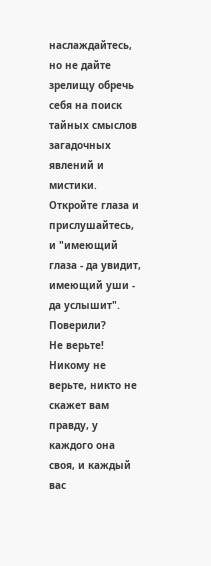наслаждайтесь, но не дайте зрелищу обречь себя на поиск тайных смыслов загадочных явлений и мистики. Откройте глаза и прислушайтесь, и "имеющий глаза - да увидит, имеющий уши - да услышит".
Поверили?
Не верьте! Никому не верьте, никто не скажет вам правду, у каждого она своя, и каждый вас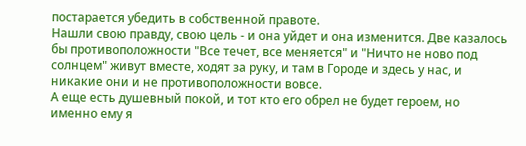постарается убедить в собственной правоте.
Нашли свою правду, свою цель - и она уйдет и она изменится. Две казалось бы противоположности "Все течет, все меняется" и "Ничто не ново под солнцем" живут вместе, ходят за руку, и там в Городе и здесь у нас, и никакие они и не противоположности вовсе.
А еще есть душевный покой, и тот кто его обрел не будет героем, но именно ему я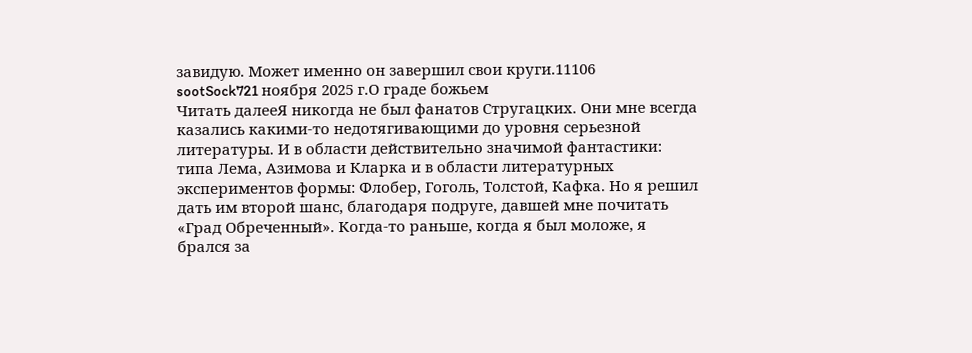завидую. Может именно он завершил свои круги.11106
sootSock721 ноября 2025 г.О граде божьем
Читать далееЯ никогда не был фанатов Стругацких. Они мне всегда казались какими-то недотягивающими до уровня серьезной литературы. И в области действительно значимой фантастики: типа Лема, Азимова и Кларка и в области литературных экспериментов формы: Флобер, Гоголь, Толстой, Кафка. Но я решил дать им второй шанс, благодаря подруге, давшей мне почитать «Град Обреченный». Когда-то раньше, когда я был моложе, я брался за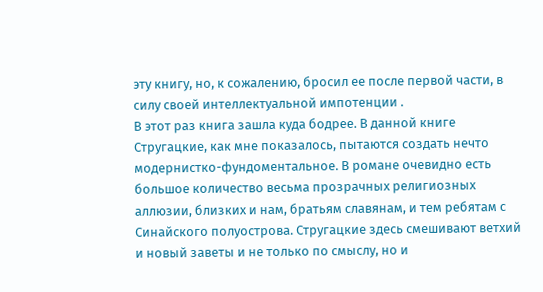эту книгу, но, к сожалению, бросил ее после первой части, в силу своей интеллектуальной импотенции .
В этот раз книга зашла куда бодрее. В данной книге Стругацкие, как мне показалось, пытаются создать нечто модернистко-фундоментальное. В романе очевидно есть большое количество весьма прозрачных религиозных аллюзии, близких и нам, братьям славянам, и тем ребятам с Синайского полуострова. Стругацкие здесь смешивают ветхий и новый заветы и не только по смыслу, но и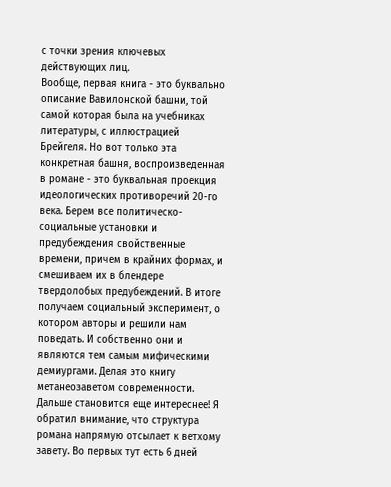с точки зрения ключевых действующих лиц.
Вообще, первая книга - это буквально описание Вавилонской башни, той самой которая была на учебниках литературы, с иллюстрацией Брейгеля. Но вот только эта конкретная башня, воспроизведенная в романе - это буквальная проекция идеологических противоречий 20-го века. Берем все политическо-социальные установки и предубеждения свойственные времени, причем в крайних формах, и смешиваем их в блендере твердолобых предубеждений. В итоге получаем социальный эксперимент, о котором авторы и решили нам поведать. И собственно они и являются тем самым мифическими демиургами. Делая это книгу метанеозаветом современности.
Дальше становится еще интереснее! Я обратил внимание, что структура романа напрямую отсылает к ветхому завету. Во первых тут есть 6 дней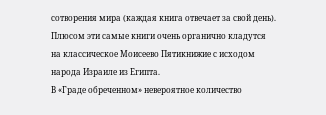сотворения мира (каждая книга отвечает за свой день). Плюсом эти самые книги очень органично кладутся на классическое Моисеево Пятикнижие с исходом народа Израиле из Египта.
В «Граде обреченном» невероятное количество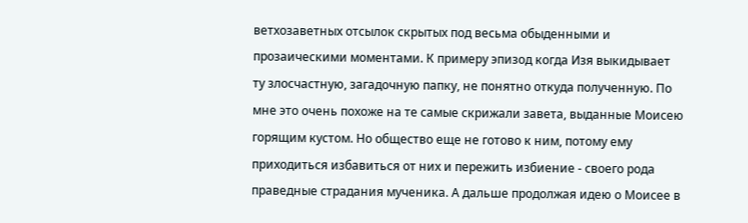ветхозаветных отсылок скрытых под весьма обыденными и прозаическими моментами. К примеру эпизод когда Изя выкидывает ту злосчастную, загадочную папку, не понятно откуда полученную. По мне это очень похоже на те самые скрижали завета, выданные Моисею горящим кустом. Но общество еще не готово к ним, потому ему приходиться избавиться от них и пережить избиение - своего рода праведные страдания мученика. А дальше продолжая идею о Моисее в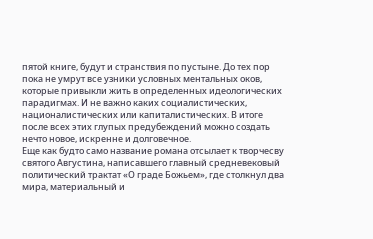пятой книге, будут и странствия по пустыне. До тех пор пока не умрут все узники условных ментальных оков, которые привыкли жить в определенных идеологических парадигмах. И не важно каких социалистических, националистических или капиталистических. В итоге после всех этих глупых предубеждений можно создать нечто новое, искренне и долговечное.
Еще как будто само название романа отсылает к творчесву святого Августина, написавшего главный средневековый политический трактат «О граде Божьем», где столкнул два мира, материальный и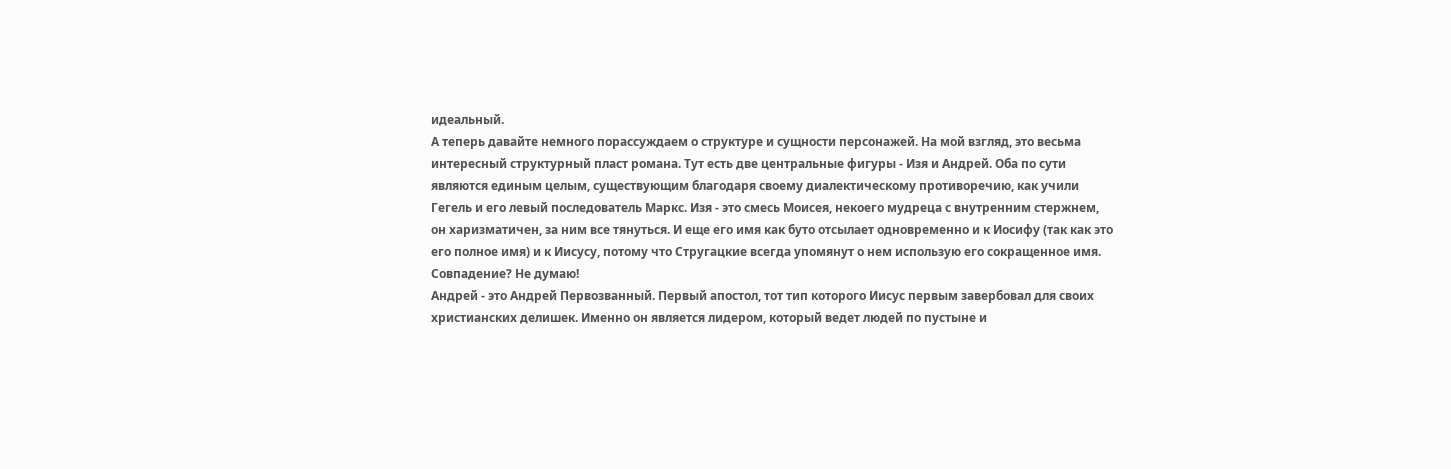идеальный.
А теперь давайте немного порассуждаем о структуре и сущности персонажей. На мой взгляд, это весьма интересный структурный пласт романа. Тут есть две центральные фигуры - Изя и Андрей. Оба по сути являются единым целым, существующим благодаря своему диалектическому противоречию, как учили Гегель и его левый последователь Маркс. Изя - это смесь Моисея, некоего мудреца с внутренним стержнем, он харизматичен, за ним все тянуться. И еще его имя как буто отсылает одновременно и к Иосифу (так как это его полное имя) и к Иисусу, потому что Стругацкие всегда упомянут о нем использую его сокращенное имя. Совпадение? Не думаю!
Андрей - это Андрей Первозванный. Первый апостол, тот тип которого Иисус первым завербовал для своих христианских делишек. Именно он является лидером, который ведет людей по пустыне и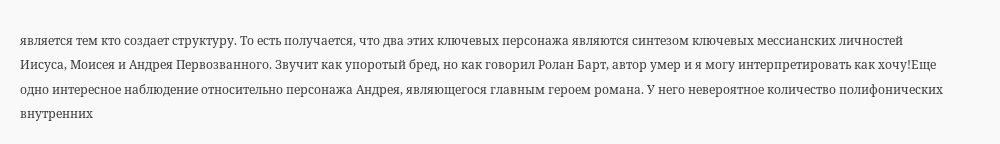является тем кто создает структуру. То есть получается, что два этих ключевых персонажа являются синтезом ключевых мессианских личностей Иисуса, Моисея и Андрея Первозванного. Звучит как упоротый бред, но как говорил Ролан Барт, автор умер и я могу интерпретировать как хочу!Еще одно интересное наблюдение относительно персонажа Андрея, являющегося главным героем романа. У него невероятное количество полифонических внутренних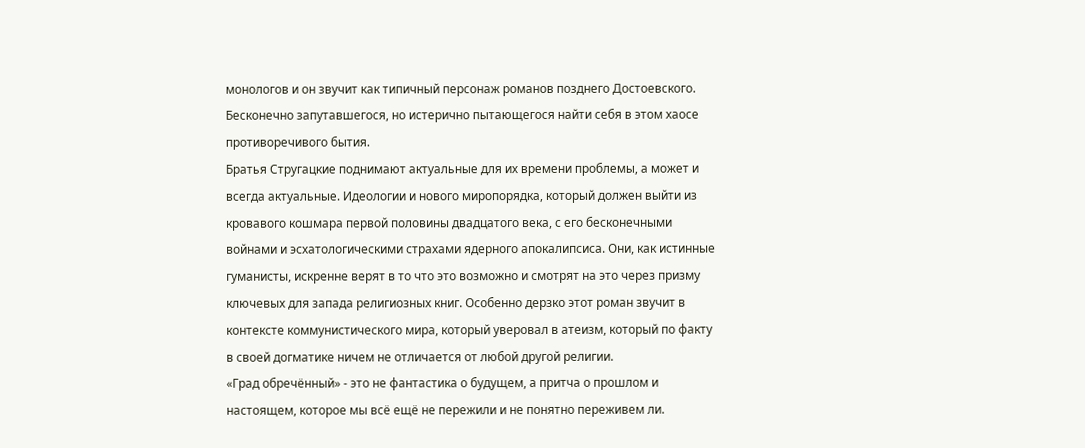монологов и он звучит как типичный персонаж романов позднего Достоевского. Бесконечно запутавшегося, но истерично пытающегося найти себя в этом хаосе противоречивого бытия.
Братья Стругацкие поднимают актуальные для их времени проблемы, а может и всегда актуальные. Идеологии и нового миропорядка, который должен выйти из кровавого кошмара первой половины двадцатого века, с его бесконечными войнами и эсхатологическими страхами ядерного апокалипсиса. Они, как истинные гуманисты, искренне верят в то что это возможно и смотрят на это через призму ключевых для запада религиозных книг. Особенно дерзко этот роман звучит в контексте коммунистического мира, который уверовал в атеизм, который по факту в своей догматике ничем не отличается от любой другой религии.
«Град обречённый» - это не фантастика о будущем, а притча о прошлом и настоящем, которое мы всё ещё не пережили и не понятно переживем ли.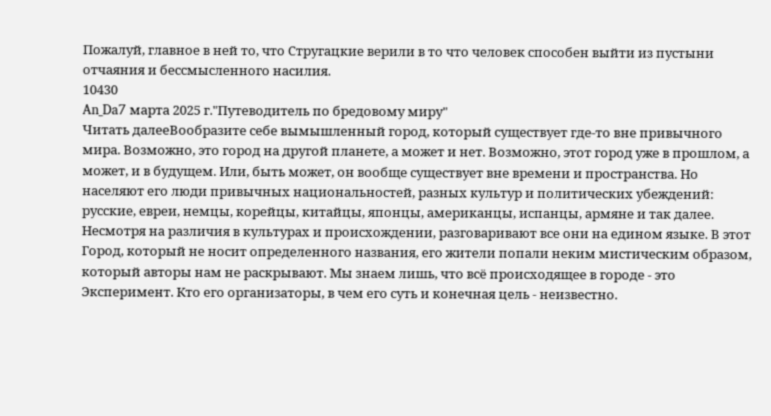Пожалуй, главное в ней то, что Стругацкие верили в то что человек способен выйти из пустыни отчаяния и бессмысленного насилия.
10430
An_Da7 марта 2025 г."Путеводитель по бредовому миру"
Читать далееВообразите себе вымышленный город, который существует где-то вне привычного мира. Возможно, это город на другой планете, а может и нет. Возможно, этот город уже в прошлом, а может, и в будущем. Или, быть может, он вообще существует вне времени и пространства. Но населяют его люди привычных национальностей, разных культур и политических убеждений: русские, евреи, немцы, корейцы, китайцы, японцы, американцы, испанцы, армяне и так далее. Несмотря на различия в культурах и происхождении, разговаривают все они на едином языке. В этот Город, который не носит определенного названия, его жители попали неким мистическим образом, который авторы нам не раскрывают. Мы знаем лишь, что всё происходящее в городе - это Эксперимент. Кто его организаторы, в чем его суть и конечная цель - неизвестно.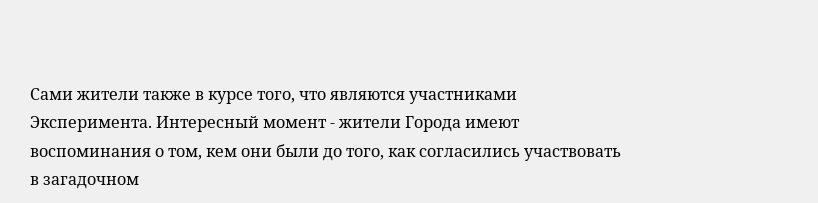Сами жители также в курсе того, что являются участниками Эксперимента. Интересный момент - жители Города имеют воспоминания о том, кем они были до того, как согласились участвовать в загадочном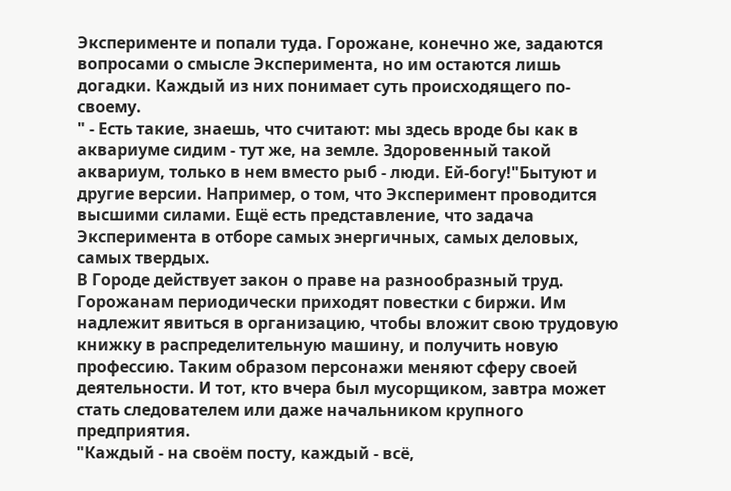Эксперименте и попали туда. Горожане, конечно же, задаются вопросами о смысле Эксперимента, но им остаются лишь догадки. Каждый из них понимает суть происходящего по-своему.
" - Есть такие, знаешь, что считают: мы здесь вроде бы как в аквариуме сидим - тут же, на земле. Здоровенный такой аквариум, только в нем вместо рыб - люди. Ей-богу!"Бытуют и другие версии. Например, о том, что Эксперимент проводится высшими силами. Ещё есть представление, что задача Эксперимента в отборе самых энергичных, самых деловых, самых твердых.
В Городе действует закон о праве на разнообразный труд. Горожанам периодически приходят повестки с биржи. Им надлежит явиться в организацию, чтобы вложит свою трудовую книжку в распределительную машину, и получить новую профессию. Таким образом персонажи меняют сферу своей деятельности. И тот, кто вчера был мусорщиком, завтра может стать следователем или даже начальником крупного предприятия.
"Каждый - на своём посту, каждый - всё,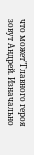что может"Главного героя зовут Андрей. Изначально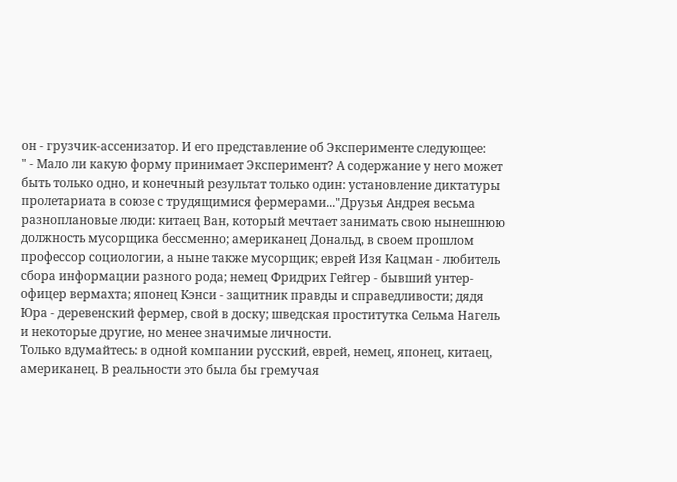он - грузчик-ассенизатор. И его представление об Эксперименте следующее:
" - Мало ли какую форму принимает Эксперимент? А содержание у него может быть только одно, и конечный результат только один: установление диктатуры пролетариата в союзе с трудящимися фермерами..."Друзья Андрея весьма разноплановые люди: китаец Ван, который мечтает занимать свою нынешнюю должность мусорщика бессменно; американец Дональд, в своем прошлом профессор социологии, а ныне также мусорщик; еврей Изя Кацман - любитель сбора информации разного рода; немец Фридрих Гейгер - бывший унтер-офицер вермахта; японец Кэнси - защитник правды и справедливости; дядя Юра - деревенский фермер, свой в доску; шведская проститутка Сельма Нагель и некоторые другие, но менее значимые личности.
Только вдумайтесь: в одной компании русский, еврей, немец, японец, китаец, американец. В реальности это была бы гремучая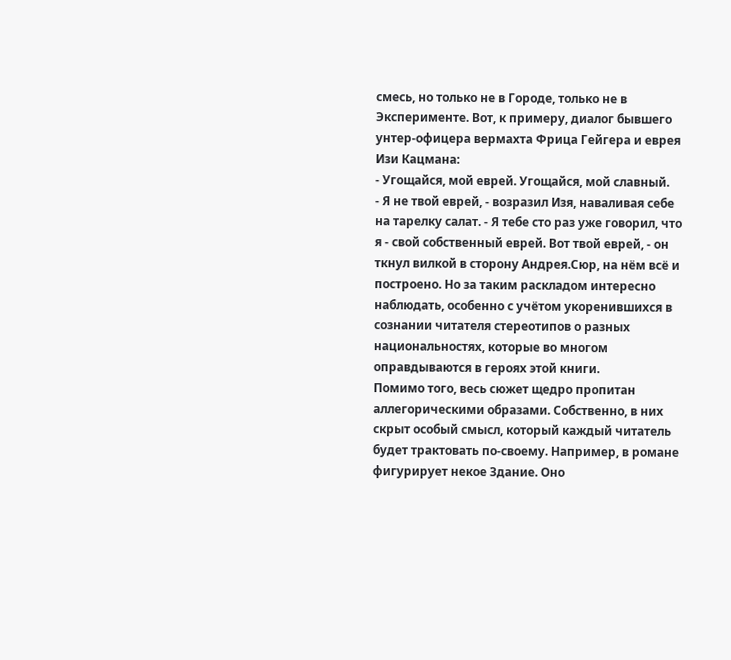смесь, но только не в Городе, только не в Эксперименте. Вот, к примеру, диалог бывшего унтер-офицера вермахта Фрица Гейгера и еврея Изи Кацмана:
- Угощайся, мой еврей. Угощайся, мой славный.
- Я не твой еврей, - возразил Изя, наваливая себе на тарелку салат. - Я тебе сто раз уже говорил, что я - свой собственный еврей. Вот твой еврей, - он ткнул вилкой в сторону Андрея.Сюр, на нём всё и построено. Но за таким раскладом интересно наблюдать, особенно с учётом укоренившихся в сознании читателя стереотипов о разных национальностях, которые во многом оправдываются в героях этой книги.
Помимо того, весь сюжет щедро пропитан аллегорическими образами. Собственно, в них скрыт особый смысл, который каждый читатель будет трактовать по-своему. Например, в романе фигурирует некое Здание. Оно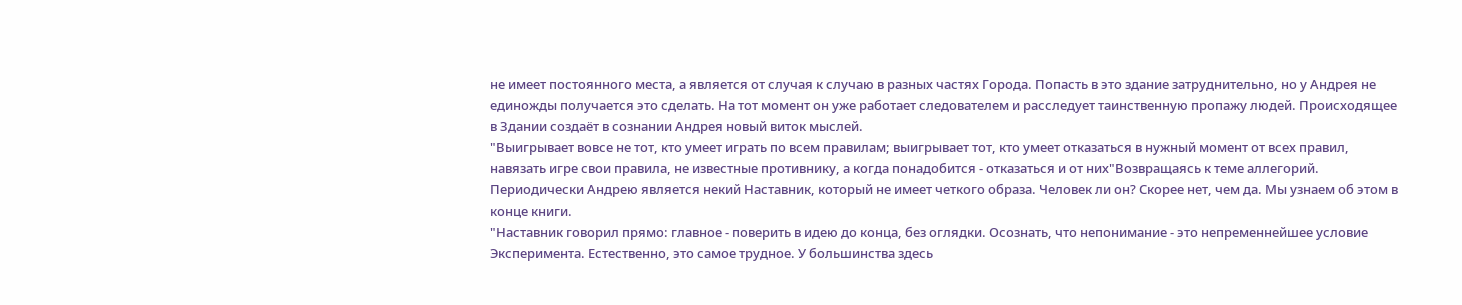не имеет постоянного места, а является от случая к случаю в разных частях Города. Попасть в это здание затруднительно, но у Андрея не единожды получается это сделать. На тот момент он уже работает следователем и расследует таинственную пропажу людей. Происходящее в Здании создаёт в сознании Андрея новый виток мыслей.
"Выигрывает вовсе не тот, кто умеет играть по всем правилам; выигрывает тот, кто умеет отказаться в нужный момент от всех правил, навязать игре свои правила, не известные противнику, а когда понадобится - отказаться и от них"Возвращаясь к теме аллегорий. Периодически Андрею является некий Наставник, который не имеет четкого образа. Человек ли он? Скорее нет, чем да. Мы узнаем об этом в конце книги.
"Наставник говорил прямо: главное - поверить в идею до конца, без оглядки. Осознать, что непонимание - это непременнейшее условие Эксперимента. Естественно, это самое трудное. У большинства здесь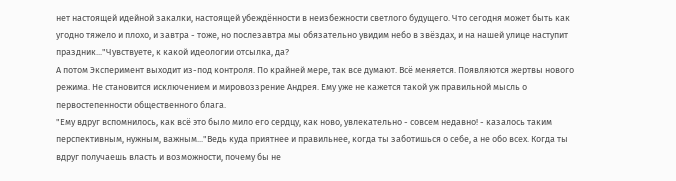нет настоящей идейной закалки, настоящей убеждённости в неизбежности светлого будущего. Что сегодня может быть как угодно тяжело и плохо, и завтра - тоже, но послезавтра мы обязательно увидим небо в звёздах, и на нашей улице наступит праздник..."Чувствуете, к какой идеологии отсылка, да?
А потом Эксперимент выходит из-под контроля. По крайней мере, так все думают. Всё меняется. Появляются жертвы нового режима. Не становится исключением и мировоззрение Андрея. Ему уже не кажется такой уж правильной мысль о первостепенности общественного блага.
"Ему вдруг вспомнилось, как всё это было мило его сердцу, как ново, увлекательно - совсем недавно! - казалось таким перспективным, нужным, важным..."Ведь куда приятнее и правильнее, когда ты заботишься о себе, а не обо всех. Когда ты вдруг получаешь власть и возможности, почему бы не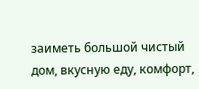заиметь большой чистый дом, вкусную еду, комфорт,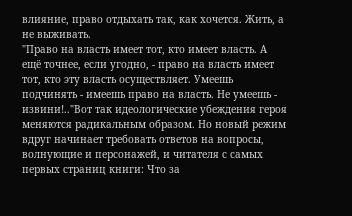влияние, право отдыхать так, как хочется. Жить, а не выживать.
"Право на власть имеет тот, кто имеет власть. А ещё точнее, если угодно, - право на власть имеет тот, кто эту власть осуществляет. Умеешь подчинять - имеешь право на власть. Не умеешь - извини!.."Вот так идеологические убеждения героя меняются радикальным образом. Но новый режим вдруг начинает требовать ответов на вопросы, волнующие и персонажей, и читателя с самых первых страниц книги: Что за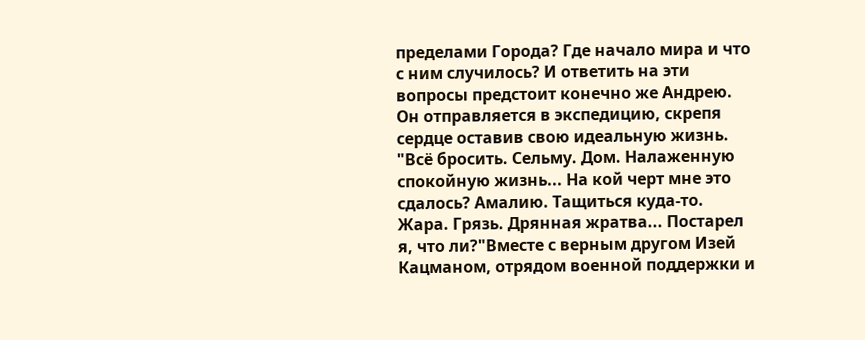пределами Города? Где начало мира и что с ним случилось? И ответить на эти вопросы предстоит конечно же Андрею. Он отправляется в экспедицию, скрепя сердце оставив свою идеальную жизнь.
"Всё бросить. Сельму. Дом. Налаженную спокойную жизнь... На кой черт мне это сдалось? Амалию. Тащиться куда-то. Жара. Грязь. Дрянная жратва... Постарел я, что ли?"Вместе с верным другом Изей Кацманом, отрядом военной поддержки и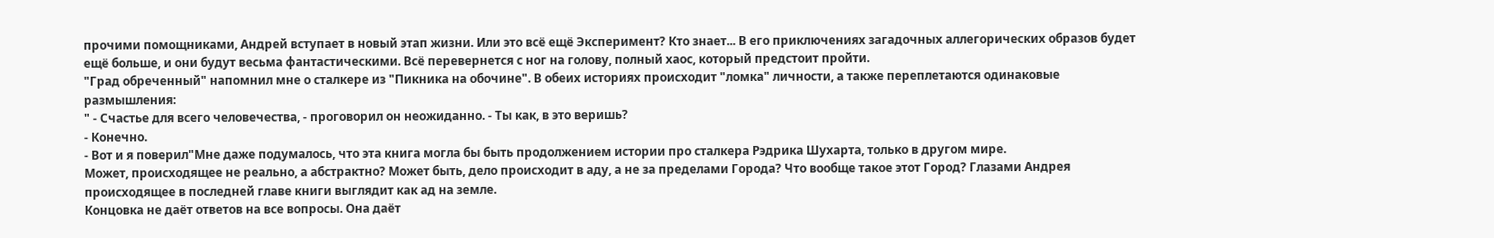прочими помощниками, Андрей вступает в новый этап жизни. Или это всё ещё Эксперимент? Кто знает... В его приключениях загадочных аллегорических образов будет ещё больше, и они будут весьма фантастическими. Всё перевернется с ног на голову, полный хаос, который предстоит пройти.
"Град обреченный" напомнил мне о сталкере из "Пикника на обочине". В обеих историях происходит "ломка" личности, а также переплетаются одинаковые размышления:
" - Счастье для всего человечества, - проговорил он неожиданно. - Ты как, в это веришь?
- Конечно.
- Вот и я поверил"Мне даже подумалось, что эта книга могла бы быть продолжением истории про сталкера Рэдрика Шухарта, только в другом мире.
Может, происходящее не реально, а абстрактно? Может быть, дело происходит в аду, а не за пределами Города? Что вообще такое этот Город? Глазами Андрея происходящее в последней главе книги выглядит как ад на земле.
Концовка не даёт ответов на все вопросы. Она даёт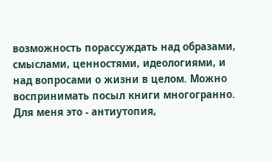возможность порассуждать над образами, смыслами, ценностями, идеологиями, и над вопросами о жизни в целом. Можно воспринимать посыл книги многогранно. Для меня это - антиутопия,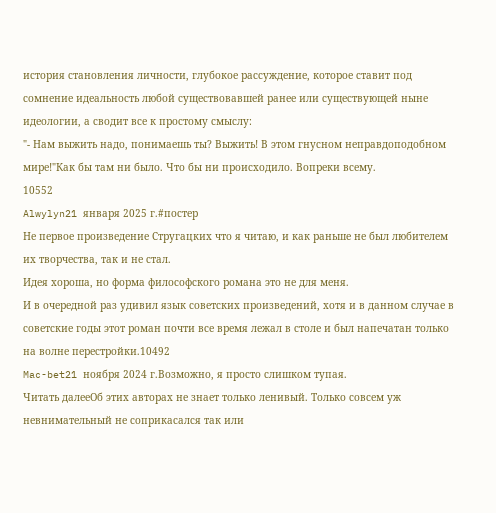история становления личности, глубокое рассуждение, которое ставит под сомнение идеальность любой существовавшей ранее или существующей ныне идеологии, а сводит все к простому смыслу:
"- Нам выжить надо, понимаешь ты? Выжить! В этом гнусном неправдоподобном мире!"Как бы там ни было. Что бы ни происходило. Вопреки всему.
10552
Alwylyn21 января 2025 г.#постер
Не первое произведение Стругацких что я читаю, и как раньше не был любителем их творчества, так и не стал.
Идея хороша, но форма философского романа это не для меня.
И в очередной раз удивил язык советских произведений, хотя и в данном случае в советские годы этот роман почти все время лежал в столе и был напечатан только на волне перестройки.10492
Mac-bet21 ноября 2024 г.Возможно, я просто слишком тупая.
Читать далееОб этих авторах не знает только ленивый. Только совсем уж невнимательный не соприкасался так или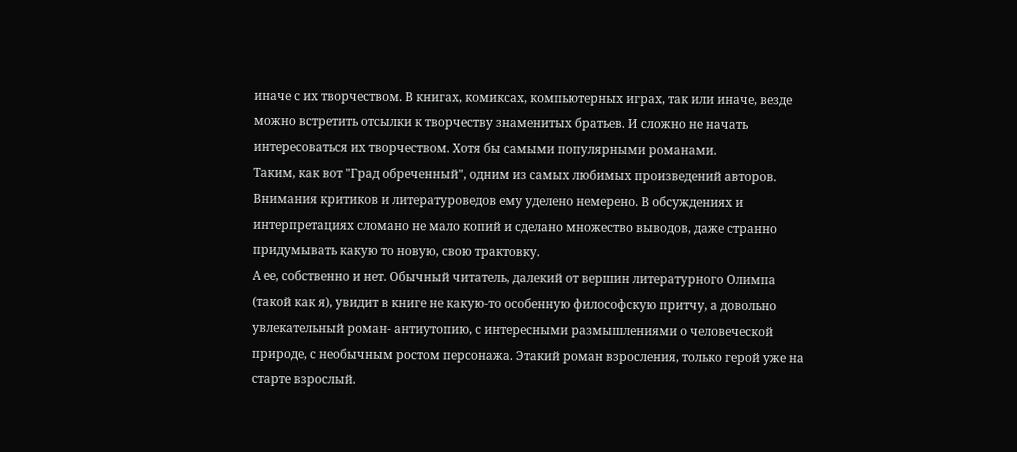иначе с их творчеством. В книгах, комиксах, компьютерных играх, так или иначе, везде можно встретить отсылки к творчеству знаменитых братьев. И сложно не начать интересоваться их творчеством. Хотя бы самыми популярными романами.
Таким, как вот "Град обреченный", одним из самых любимых произведений авторов. Внимания критиков и литературоведов ему уделено немерено. В обсуждениях и интерпретациях сломано не мало копий и сделано множество выводов, даже странно придумывать какую то новую, свою трактовку.
А ее, собственно и нет. Обычный читатель, далекий от вершин литературного Олимпа (такой как я), увидит в книге не какую-то особенную философскую притчу, а довольно увлекательный роман- антиутопию, с интересными размышлениями о человеческой природе, с необычным ростом персонажа. Этакий роман взросления, только герой уже на старте взрослый.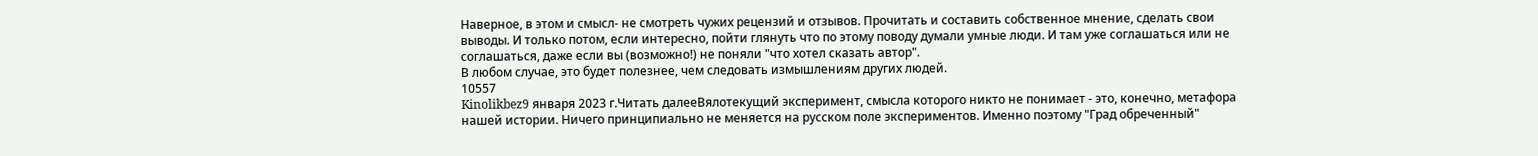Наверное, в этом и смысл- не смотреть чужих рецензий и отзывов. Прочитать и составить собственное мнение, сделать свои выводы. И только потом, если интересно, пойти глянуть что по этому поводу думали умные люди. И там уже соглашаться или не соглашаться, даже если вы (возможно!) не поняли "что хотел сказать автор".
В любом случае, это будет полезнее, чем следовать измышлениям других людей.
10557
Kinolikbez9 января 2023 г.Читать далееВялотекущий эксперимент, смысла которого никто не понимает - это, конечно, метафора нашей истории. Ничего принципиально не меняется на русском поле экспериментов. Именно поэтому "Град обреченный"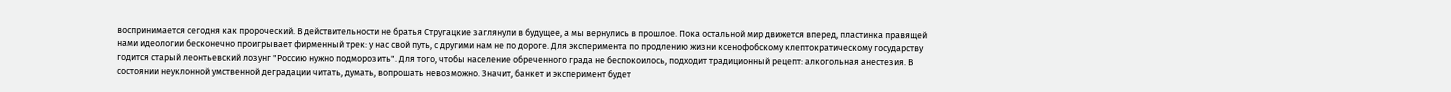воспринимается сегодня как пророческий. В действительности не братья Стругацкие заглянули в будущее, а мы вернулись в прошлое. Пока остальной мир движется вперед, пластинка правящей нами идеологии бесконечно проигрывает фирменный трек: у нас свой путь, с другими нам не по дороге. Для эксперимента по продлению жизни ксенофобскому клептократическому государству годится старый леонтьевский лозунг "Россию нужно подморозить". Для того, чтобы население обреченного града не беспокоилось, подходит традиционный рецепт: алкогольная анестезия. В состоянии неуклонной умственной деградации читать, думать, вопрошать невозможно. Значит, банкет и эксперимент будет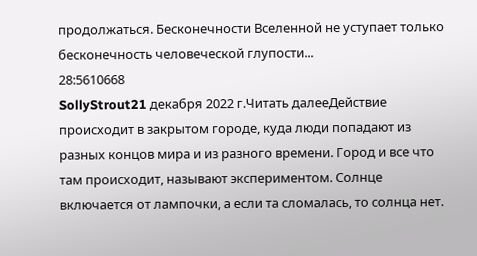продолжаться. Бесконечности Вселенной не уступает только бесконечность человеческой глупости...
28:5610668
SollyStrout21 декабря 2022 г.Читать далееДействие происходит в закрытом городе, куда люди попадают из разных концов мира и из разного времени. Город и все что там происходит, называют экспериментом. Солнце включается от лампочки, а если та сломалась, то солнца нет.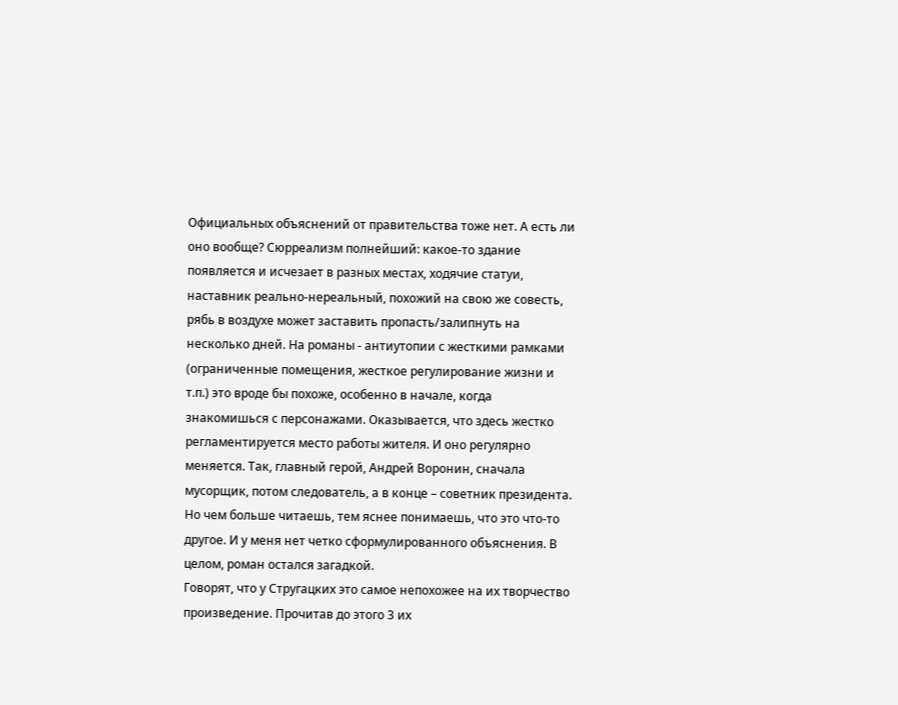Официальных объяснений от правительства тоже нет. А есть ли оно вообще? Сюрреализм полнейший: какое-то здание появляется и исчезает в разных местах, ходячие статуи, наставник реально-нереальный, похожий на свою же совесть, рябь в воздухе может заставить пропасть/залипнуть на несколько дней. На романы - антиутопии с жесткими рамками (ограниченные помещения, жесткое регулирование жизни и т.п.) это вроде бы похоже, особенно в начале, когда знакомишься с персонажами. Оказывается, что здесь жестко регламентируется место работы жителя. И оно регулярно меняется. Так, главный герой, Андрей Воронин, сначала мусорщик, потом следователь, а в конце – советник президента. Но чем больше читаешь, тем яснее понимаешь, что это что-то другое. И у меня нет четко сформулированного объяснения. В целом, роман остался загадкой.
Говорят, что у Стругацких это самое непохожее на их творчество произведение. Прочитав до этого 3 их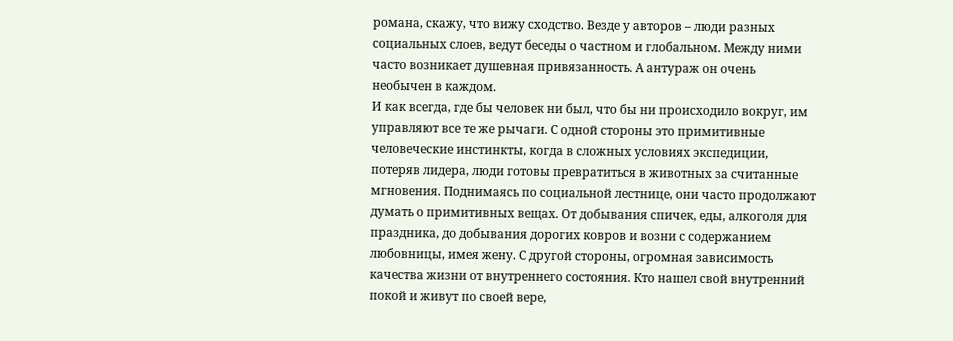романа, скажу, что вижу сходство. Везде у авторов – люди разных социальных слоев, ведут беседы о частном и глобальном. Между ними часто возникает душевная привязанность. А антураж он очень необычен в каждом.
И как всегда, где бы человек ни был, что бы ни происходило вокруг, им управляют все те же рычаги. С одной стороны это примитивные человеческие инстинкты, когда в сложных условиях экспедиции, потеряв лидера, люди готовы превратиться в животных за считанные мгновения. Поднимаясь по социальной лестнице, они часто продолжают думать о примитивных вещах. От добывания спичек, еды, алкоголя для праздника, до добывания дорогих ковров и возни с содержанием любовницы, имея жену. С другой стороны, огромная зависимость качества жизни от внутреннего состояния. Кто нашел свой внутренний покой и живут по своей вере,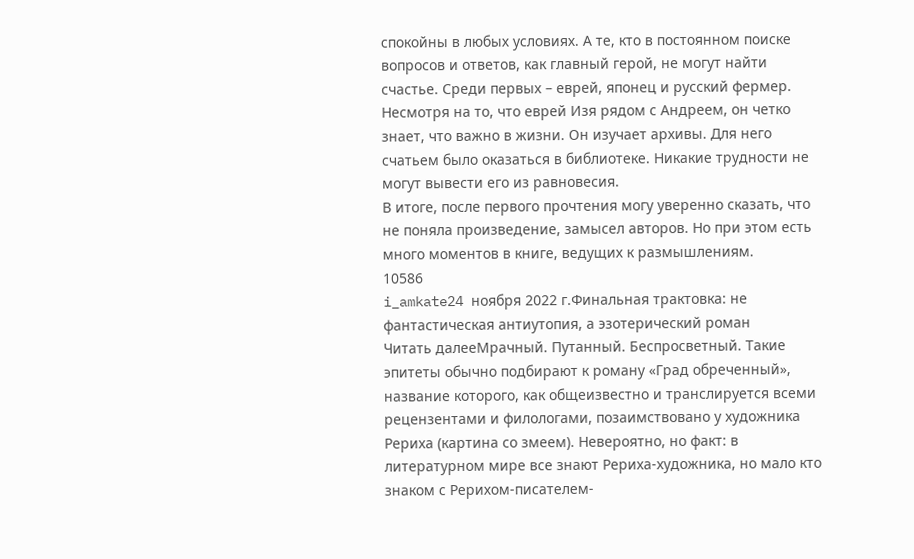спокойны в любых условиях. А те, кто в постоянном поиске вопросов и ответов, как главный герой, не могут найти счастье. Среди первых – еврей, японец и русский фермер. Несмотря на то, что еврей Изя рядом с Андреем, он четко знает, что важно в жизни. Он изучает архивы. Для него счатьем было оказаться в библиотеке. Никакие трудности не могут вывести его из равновесия.
В итоге, после первого прочтения могу уверенно сказать, что не поняла произведение, замысел авторов. Но при этом есть много моментов в книге, ведущих к размышлениям.
10586
i_amkate24 ноября 2022 г.Финальная трактовка: не фантастическая антиутопия, а эзотерический роман
Читать далееМрачный. Путанный. Беспросветный. Такие эпитеты обычно подбирают к роману «Град обреченный», название которого, как общеизвестно и транслируется всеми рецензентами и филологами, позаимствовано у художника Рериха (картина со змеем). Невероятно, но факт: в литературном мире все знают Рериха-художника, но мало кто знаком с Рерихом-писателем-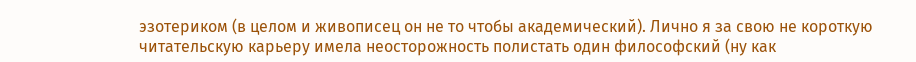эзотериком (в целом и живописец он не то чтобы академический). Лично я за свою не короткую читательскую карьеру имела неосторожность полистать один философский (ну как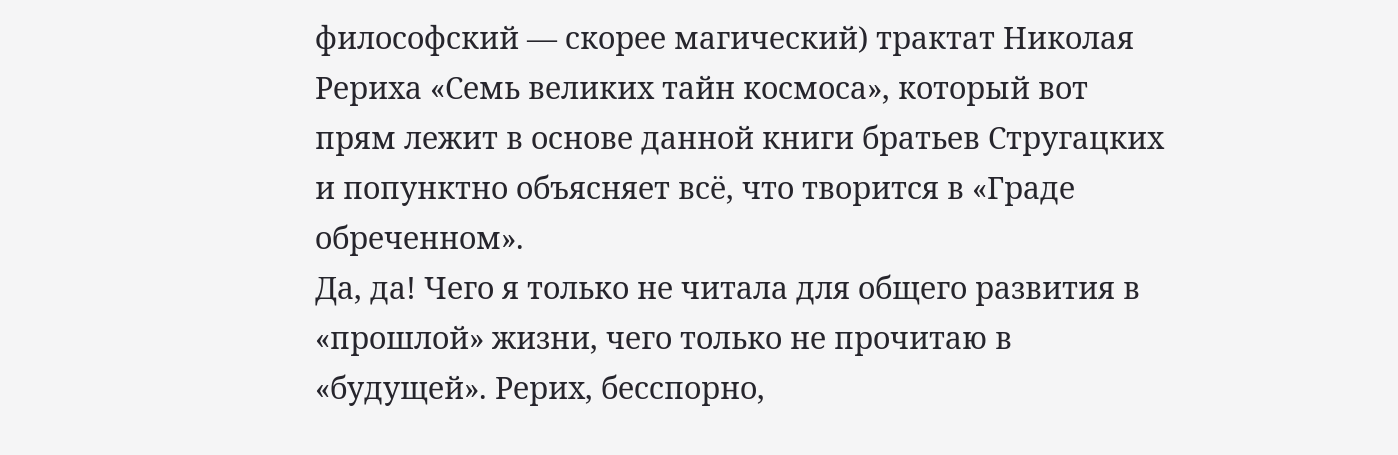философский — скорее магический) трактат Николая Рериха «Семь великих тайн космоса», который вот прям лежит в основе данной книги братьев Стругацких и попунктно объясняет всё, что творится в «Граде обреченном».
Да, да! Чего я только не читала для общего развития в «прошлой» жизни, чего только не прочитаю в «будущей». Рерих, бесспорно,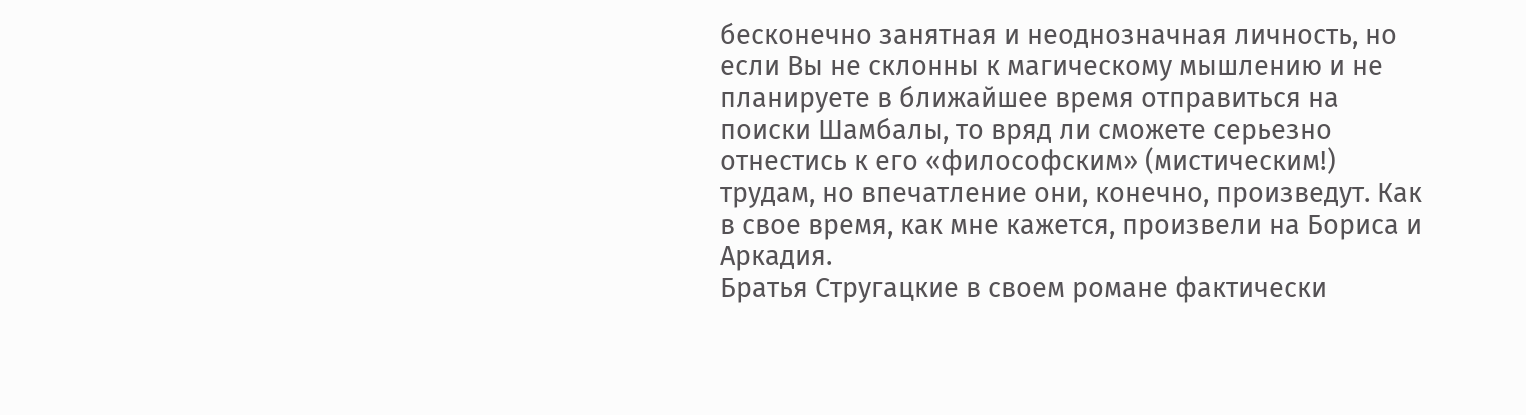бесконечно занятная и неоднозначная личность, но если Вы не склонны к магическому мышлению и не планируете в ближайшее время отправиться на поиски Шамбалы, то вряд ли сможете серьезно отнестись к его «философским» (мистическим!) трудам, но впечатление они, конечно, произведут. Как в свое время, как мне кажется, произвели на Бориса и Аркадия.
Братья Стругацкие в своем романе фактически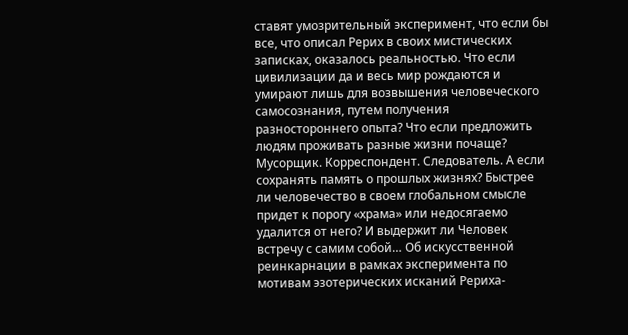ставят умозрительный эксперимент, что если бы все, что описал Рерих в своих мистических записках, оказалось реальностью. Что если цивилизации да и весь мир рождаются и умирают лишь для возвышения человеческого самосознания, путем получения разностороннего опыта? Что если предложить людям проживать разные жизни почаще? Мусорщик. Корреспондент. Следователь. А если сохранять память о прошлых жизнях? Быстрее ли человечество в своем глобальном смысле придет к порогу «храма» или недосягаемо удалится от него? И выдержит ли Человек встречу с самим собой… Об искусственной реинкарнации в рамках эксперимента по мотивам эзотерических исканий Рериха-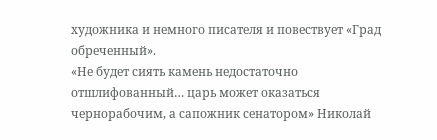художника и немного писателя и повествует «Град обреченный».
«Не будет сиять камень недостаточно отшлифованный… царь может оказаться чернорабочим, а сапожник сенатором» Николай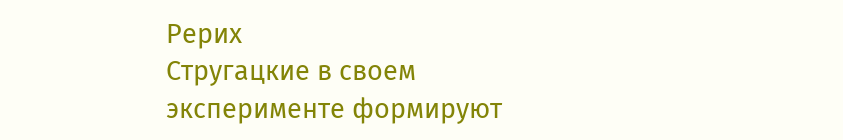Рерих
Стругацкие в своем эксперименте формируют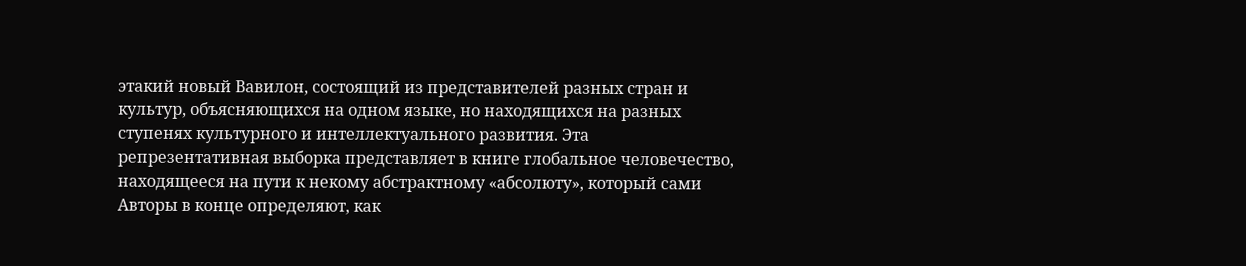этакий новый Вавилон, состоящий из представителей разных стран и культур, объясняющихся на одном языке, но находящихся на разных ступенях культурного и интеллектуального развития. Эта репрезентативная выборка представляет в книге глобальное человечество, находящееся на пути к некому абстрактному «абсолюту», который сами Авторы в конце определяют, как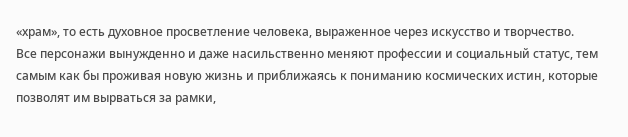«храм», то есть духовное просветление человека, выраженное через искусство и творчество.
Все персонажи вынужденно и даже насильственно меняют профессии и социальный статус, тем самым как бы проживая новую жизнь и приближаясь к пониманию космических истин, которые позволят им вырваться за рамки,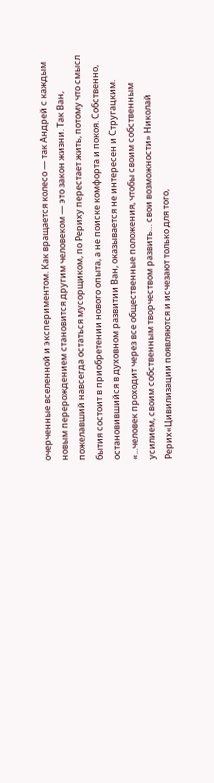очерченные вселенной и экспериментом. Как вращается колесо — так Андрей с каждым новым перерождением становится другим человеком — это закон жизни. Так Ван, пожелавший навсегда остаться мусорщиком, по Рериху перестает жить, потому что смысл бытия состоит в приобретении нового опыта, а не поиске комфорта и покоя. Собственно, остановившийся в духовном развитии Ван, оказывается не интересен и Стругацким.
«...человек проходит через все общественные положения, чтобы своим собственным усилием, своим собственным творчеством развить… свои возможности» Николай Рерих«Цивилизации появляются и исчезают только для того,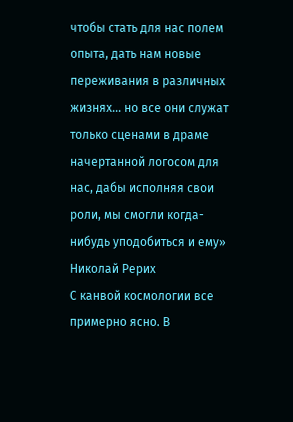чтобы стать для нас полем опыта, дать нам новые переживания в различных жизнях… но все они служат только сценами в драме начертанной логосом для нас, дабы исполняя свои роли, мы смогли когда-нибудь уподобиться и ему» Николай Рерих
С канвой космологии все примерно ясно. В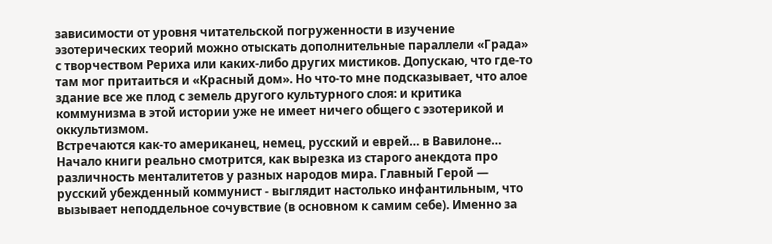зависимости от уровня читательской погруженности в изучение эзотерических теорий можно отыскать дополнительные параллели «Града» с творчеством Рериха или каких-либо других мистиков. Допускаю, что где-то там мог притаиться и «Красный дом». Но что-то мне подсказывает, что алое здание все же плод с земель другого культурного слоя: и критика коммунизма в этой истории уже не имеет ничего общего с эзотерикой и оккультизмом.
Встречаются как-то американец, немец, русский и еврей… в Вавилоне…
Начало книги реально смотрится, как вырезка из старого анекдота про различность менталитетов у разных народов мира. Главный Герой — русский убежденный коммунист - выглядит настолько инфантильным, что вызывает неподдельное сочувствие (в основном к самим себе). Именно за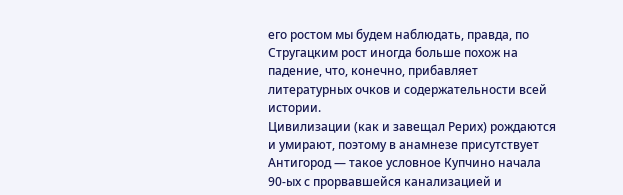его ростом мы будем наблюдать, правда, по Стругацким рост иногда больше похож на падение, что, конечно, прибавляет литературных очков и содержательности всей истории.
Цивилизации (как и завещал Рерих) рождаются и умирают, поэтому в анамнезе присутствует Антигород — такое условное Купчино начала 90-ых с прорвавшейся канализацией и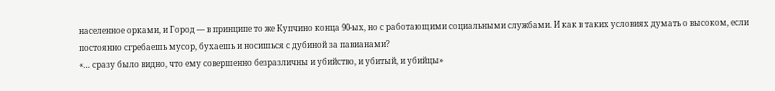населенное орками, и Город — в принципе то же Купчино конца 90-ых, но с работающими социальными службами. И как в таких условиях думать о высоком, если постоянно сгребаешь мусор, бухаешь и носишься с дубиной за павианами?
«… сразу было видно, что ему совершенно безразличны и убийство, и убитый, и убийцы»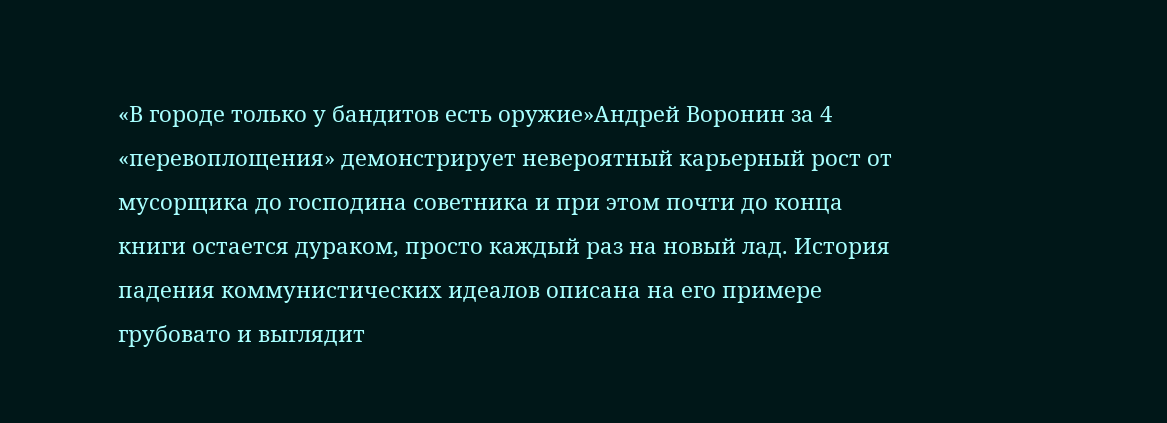«В городе только у бандитов есть оружие»Андрей Воронин за 4 «перевоплощения» демонстрирует невероятный карьерный рост от мусорщика до господина советника и при этом почти до конца книги остается дураком, просто каждый раз на новый лад. История падения коммунистических идеалов описана на его примере грубовато и выглядит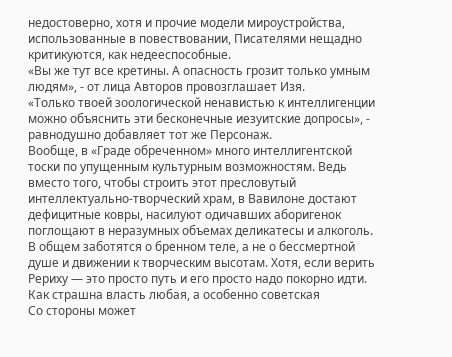недостоверно, хотя и прочие модели мироустройства, использованные в повествовании, Писателями нещадно критикуются, как недееспособные.
«Вы же тут все кретины. А опасность грозит только умным людям», - от лица Авторов провозглашает Изя.
«Только твоей зоологической ненавистью к интеллигенции можно объяснить эти бесконечные иезуитские допросы», - равнодушно добавляет тот же Персонаж.
Вообще, в «Граде обреченном» много интеллигентской тоски по упущенным культурным возможностям. Ведь вместо того, чтобы строить этот пресловутый интеллектуально-творческий храм, в Вавилоне достают дефицитные ковры, насилуют одичавших аборигенок поглощают в неразумных объемах деликатесы и алкоголь. В общем заботятся о бренном теле, а не о бессмертной душе и движении к творческим высотам. Хотя, если верить Рериху — это просто путь и его просто надо покорно идти.
Как страшна власть любая, а особенно советская
Со стороны может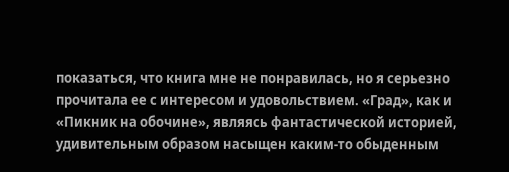показаться, что книга мне не понравилась, но я серьезно прочитала ее с интересом и удовольствием. «Град», как и «Пикник на обочине», являясь фантастической историей, удивительным образом насыщен каким-то обыденным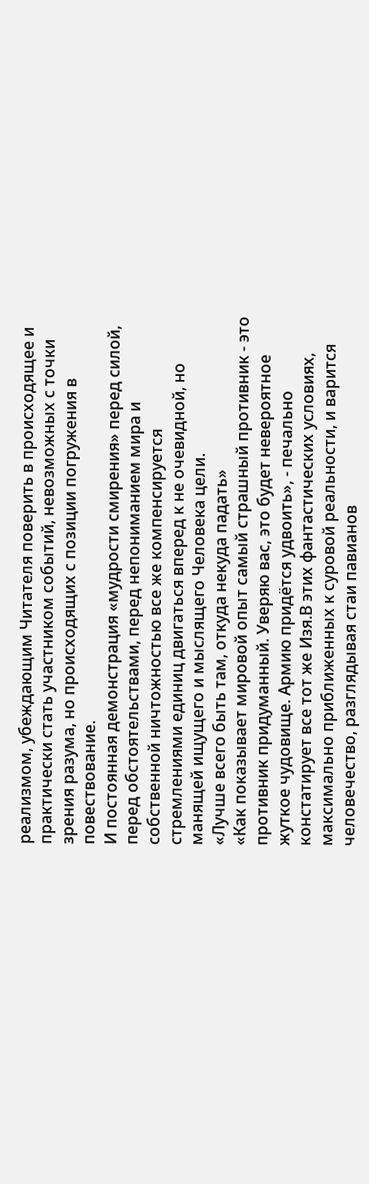реализмом, убеждающим Читателя поверить в происходящее и практически стать участником событий, невозможных с точки зрения разума, но происходящих с позиции погружения в повествование.
И постоянная демонстрация «мудрости смирения» перед силой, перед обстоятельствами, перед непониманием мира и собственной ничтожностью все же компенсируется стремлениями единиц двигаться вперед к не очевидной, но манящей ищущего и мыслящего Человека цели.
«Лучше всего быть там, откуда некуда падать»
«Как показывает мировой опыт самый страшный противник - это противник придуманный. Уверяю вас, это будет невероятное жуткое чудовище. Армию придётся удвоить», - печально констатирует все тот же Изя.В этих фантастических условиях, максимально приближенных к суровой реальности, и варится человечество, разглядывая стаи павианов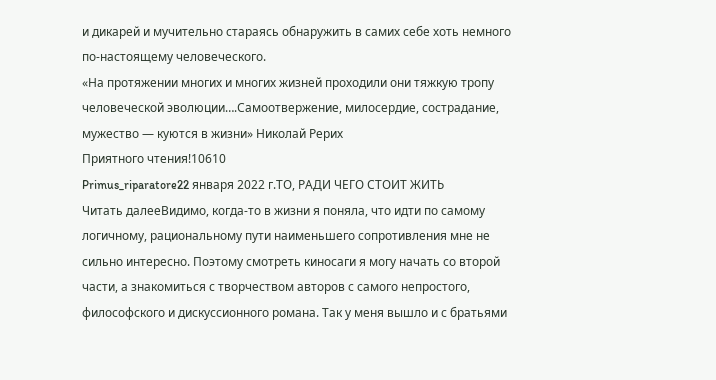и дикарей и мучительно стараясь обнаружить в самих себе хоть немного по-настоящему человеческого.
«На протяжении многих и многих жизней проходили они тяжкую тропу человеческой эволюции….Самоотвержение, милосердие, сострадание, мужество — куются в жизни» Николай Рерих
Приятного чтения!10610
Primus_riparatore22 января 2022 г.ТО, РАДИ ЧЕГО СТОИТ ЖИТЬ
Читать далееВидимо, когда-то в жизни я поняла, что идти по самому логичному, рациональному пути наименьшего сопротивления мне не сильно интересно. Поэтому смотреть киносаги я могу начать со второй части, а знакомиться с творчеством авторов с самого непростого, философского и дискуссионного романа. Так у меня вышло и с братьями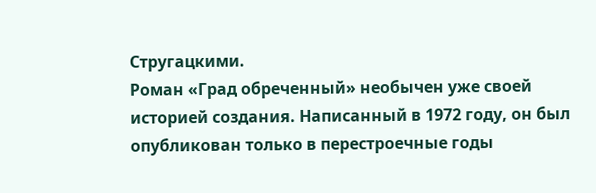Стругацкими.
Роман «Град обреченный» необычен уже своей историей создания. Написанный в 1972 году, он был опубликован только в перестроечные годы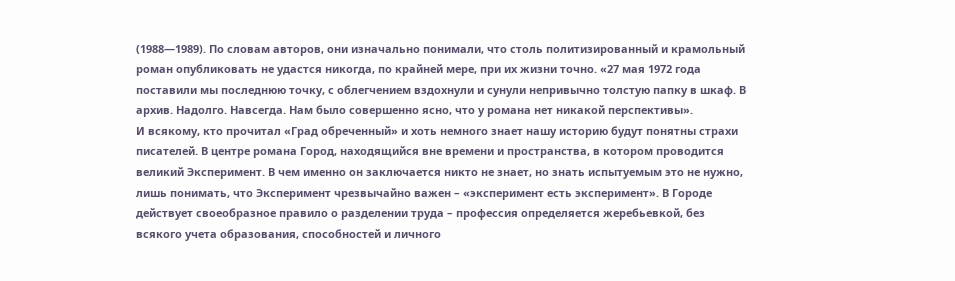(1988—1989). По словам авторов, они изначально понимали, что столь политизированный и крамольный роман опубликовать не удастся никогда, по крайней мере, при их жизни точно. «27 мая 1972 года поставили мы последнюю точку, с облегчением вздохнули и сунули непривычно толстую папку в шкаф. В архив. Надолго. Навсегда. Нам было совершенно ясно, что у романа нет никакой перспективы».
И всякому, кто прочитал «Град обреченный» и хоть немного знает нашу историю будут понятны страхи писателей. В центре романа Город, находящийся вне времени и пространства, в котором проводится великий Эксперимент. В чем именно он заключается никто не знает, но знать испытуемым это не нужно, лишь понимать, что Эксперимент чрезвычайно важен – «эксперимент есть эксперимент». В Городе действует своеобразное правило о разделении труда – профессия определяется жеребьевкой, без всякого учета образования, способностей и личного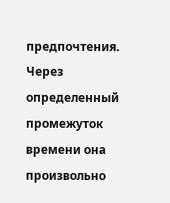предпочтения. Через определенный промежуток времени она произвольно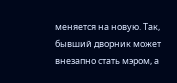меняется на новую. Так, бывший дворник может внезапно стать мэром, а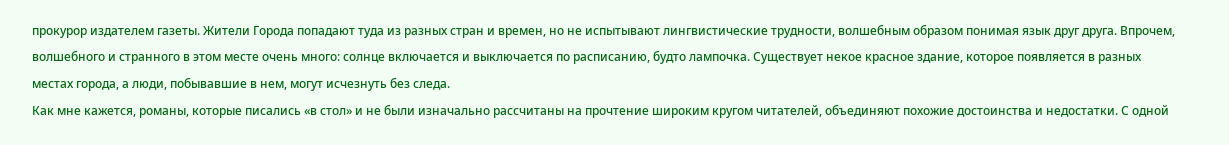прокурор издателем газеты. Жители Города попадают туда из разных стран и времен, но не испытывают лингвистические трудности, волшебным образом понимая язык друг друга. Впрочем, волшебного и странного в этом месте очень много: солнце включается и выключается по расписанию, будто лампочка. Существует некое красное здание, которое появляется в разных местах города, а люди, побывавшие в нем, могут исчезнуть без следа.
Как мне кажется, романы, которые писались «в стол» и не были изначально рассчитаны на прочтение широким кругом читателей, объединяют похожие достоинства и недостатки. С одной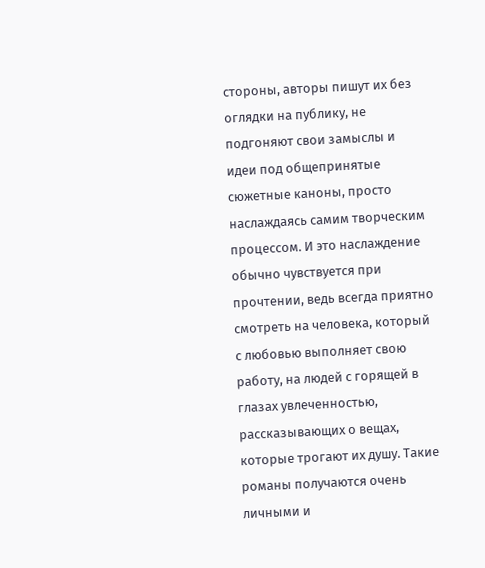стороны, авторы пишут их без оглядки на публику, не подгоняют свои замыслы и идеи под общепринятые сюжетные каноны, просто наслаждаясь самим творческим процессом. И это наслаждение обычно чувствуется при прочтении, ведь всегда приятно смотреть на человека, который с любовью выполняет свою работу, на людей с горящей в глазах увлеченностью, рассказывающих о вещах, которые трогают их душу. Такие романы получаются очень личными и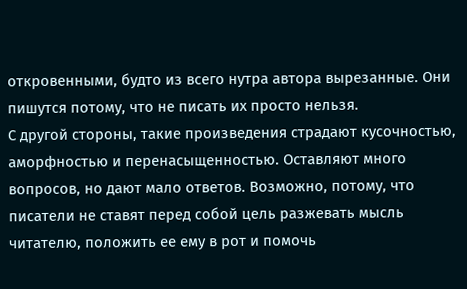откровенными, будто из всего нутра автора вырезанные. Они пишутся потому, что не писать их просто нельзя.
С другой стороны, такие произведения страдают кусочностью, аморфностью и перенасыщенностью. Оставляют много вопросов, но дают мало ответов. Возможно, потому, что писатели не ставят перед собой цель разжевать мысль читателю, положить ее ему в рот и помочь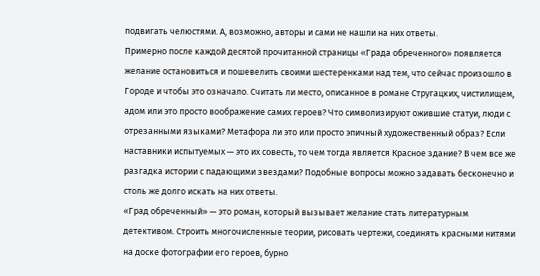подвигать челюстями. А, возможно, авторы и сами не нашли на них ответы.
Примерно после каждой десятой прочитанной страницы «Града обреченного» появляется желание остановиться и пошевелить своими шестеренками над тем, что сейчас произошло в Городе и чтобы это означало. Считать ли место, описанное в романе Стругацких, чистилищем, адом или это просто воображение самих героев? Что символизируют ожившие статуи, люди с отрезанными языками? Метафора ли это или просто эпичный художественный образ? Если наставники испытуемых — это их совесть, то чем тогда является Красное здание? В чем все же разгадка истории с падающими звездами? Подобные вопросы можно задавать бесконечно и столь же долго искать на них ответы.
«Град обреченный» — это роман, который вызывает желание стать литературным детективом. Строить многочисленные теории, рисовать чертежи, соединять красными нитями на доске фотографии его героев, бурно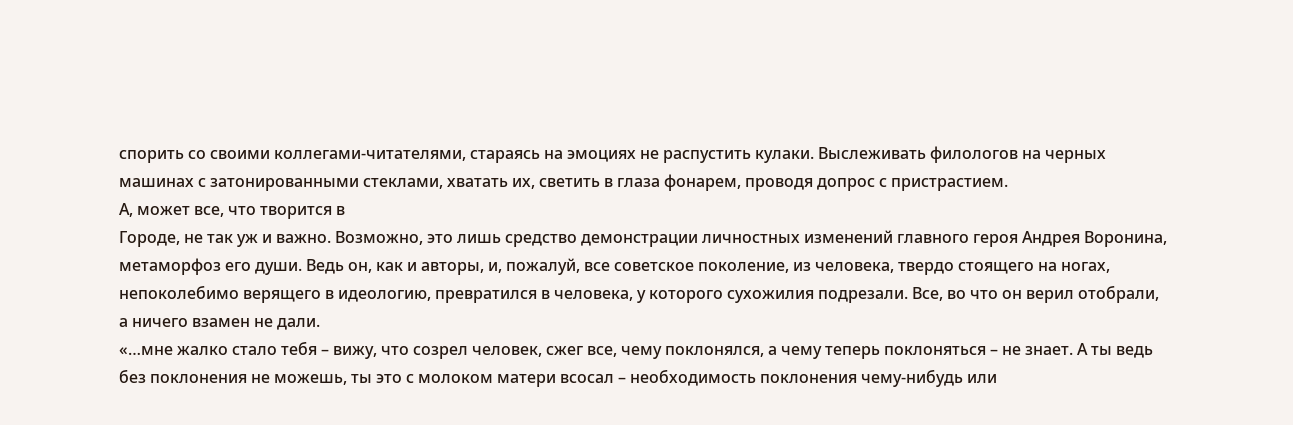спорить со своими коллегами-читателями, стараясь на эмоциях не распустить кулаки. Выслеживать филологов на черных машинах с затонированными стеклами, хватать их, светить в глаза фонарем, проводя допрос с пристрастием.
А, может все, что творится в
Городе, не так уж и важно. Возможно, это лишь средство демонстрации личностных изменений главного героя Андрея Воронина, метаморфоз его души. Ведь он, как и авторы, и, пожалуй, все советское поколение, из человека, твердо стоящего на ногах, непоколебимо верящего в идеологию, превратился в человека, у которого сухожилия подрезали. Все, во что он верил отобрали, а ничего взамен не дали.
«…мне жалко стало тебя – вижу, что созрел человек, сжег все, чему поклонялся, а чему теперь поклоняться – не знает. А ты ведь без поклонения не можешь, ты это с молоком матери всосал – необходимость поклонения чему-нибудь или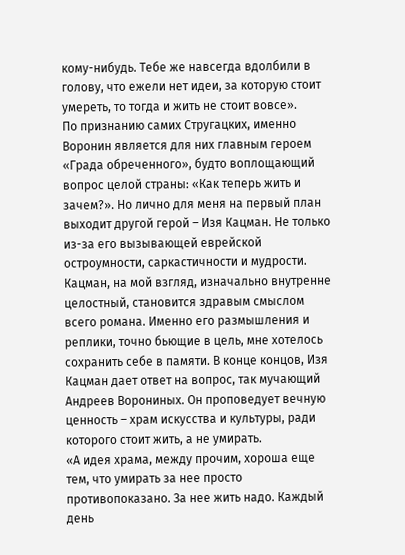кому-нибудь. Тебе же навсегда вдолбили в голову, что ежели нет идеи, за которую стоит умереть, то тогда и жить не стоит вовсе».
По признанию самих Стругацких, именно Воронин является для них главным героем «Града обреченного», будто воплощающий вопрос целой страны: «Как теперь жить и зачем?». Но лично для меня на первый план выходит другой герой – Изя Кацман. Не только из-за его вызывающей еврейской остроумности, саркастичности и мудрости. Кацман, на мой взгляд, изначально внутренне целостный, становится здравым смыслом всего романа. Именно его размышления и реплики, точно бьющие в цель, мне хотелось сохранить себе в памяти. В конце концов, Изя Кацман дает ответ на вопрос, так мучающий Андреев Ворониных. Он проповедует вечную ценность – храм искусства и культуры, ради которого стоит жить, а не умирать.
«А идея храма, между прочим, хороша еще тем, что умирать за нее просто противопоказано. За нее жить надо. Каждый день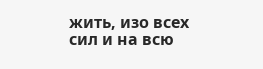жить, изо всех сил и на всю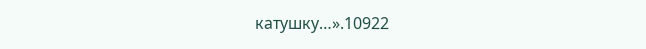катушку…».10922